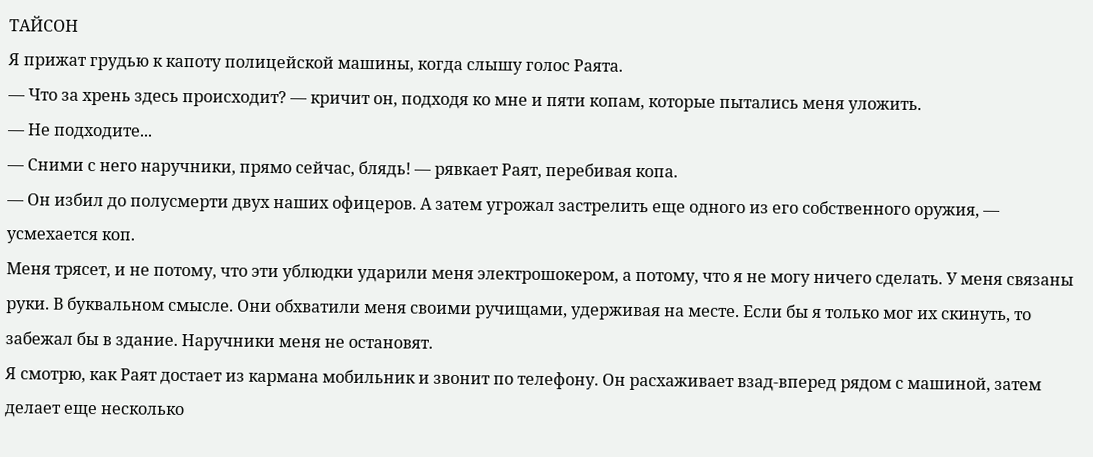ТАЙСОН
Я прижат грудью к капоту полицейской машины, когда слышу голос Раята.
— Что за хрень здесь происходит? — кричит он, подходя ко мне и пяти копам, которые пытались меня уложить.
— Не подходите...
— Сними с него наручники, прямо сейчас, блядь! — рявкает Раят, перебивая копа.
— Он избил до полусмерти двух наших офицеров. А затем угрожал застрелить еще одного из его собственного оружия, — усмехается коп.
Меня трясет, и не потому, что эти ублюдки ударили меня электрошокером, а потому, что я не могу ничего сделать. У меня связаны руки. В буквальном смысле. Они обхватили меня своими ручищами, удерживая на месте. Если бы я только мог их скинуть, то забежал бы в здание. Наручники меня не остановят.
Я смотрю, как Раят достает из кармана мобильник и звонит по телефону. Он расхаживает взад-вперед рядом с машиной, затем делает еще несколько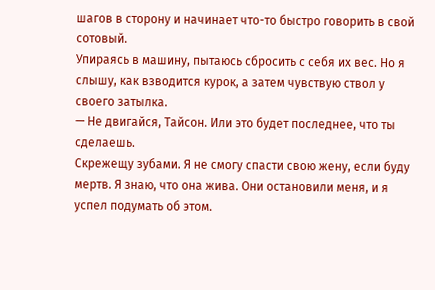шагов в сторону и начинает что-то быстро говорить в свой сотовый.
Упираясь в машину, пытаюсь сбросить с себя их вес. Но я слышу, как взводится курок, а затем чувствую ствол у своего затылка.
— Не двигайся, Тайсон. Или это будет последнее, что ты сделаешь.
Скрежещу зубами. Я не смогу спасти свою жену, если буду мертв. Я знаю, что она жива. Они остановили меня, и я успел подумать об этом.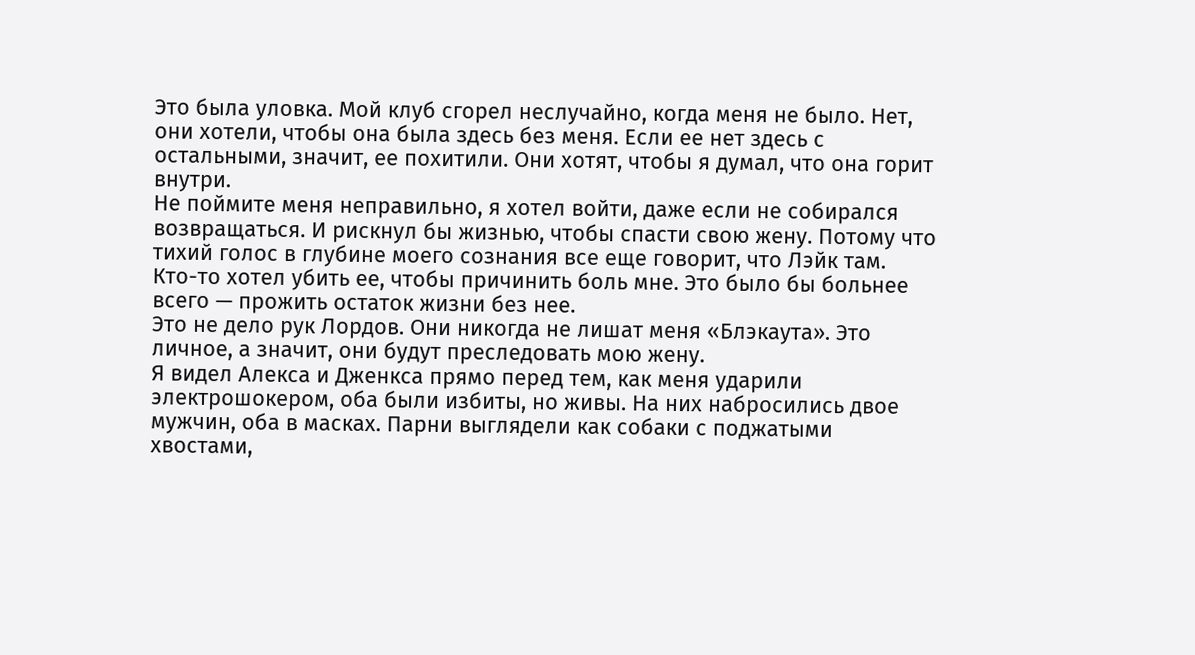Это была уловка. Мой клуб сгорел неслучайно, когда меня не было. Нет, они хотели, чтобы она была здесь без меня. Если ее нет здесь с остальными, значит, ее похитили. Они хотят, чтобы я думал, что она горит внутри.
Не поймите меня неправильно, я хотел войти, даже если не собирался возвращаться. И рискнул бы жизнью, чтобы спасти свою жену. Потому что тихий голос в глубине моего сознания все еще говорит, что Лэйк там. Кто-то хотел убить ее, чтобы причинить боль мне. Это было бы больнее всего — прожить остаток жизни без нее.
Это не дело рук Лордов. Они никогда не лишат меня «Блэкаута». Это личное, а значит, они будут преследовать мою жену.
Я видел Алекса и Дженкса прямо перед тем, как меня ударили электрошокером, оба были избиты, но живы. На них набросились двое мужчин, оба в масках. Парни выглядели как собаки с поджатыми хвостами,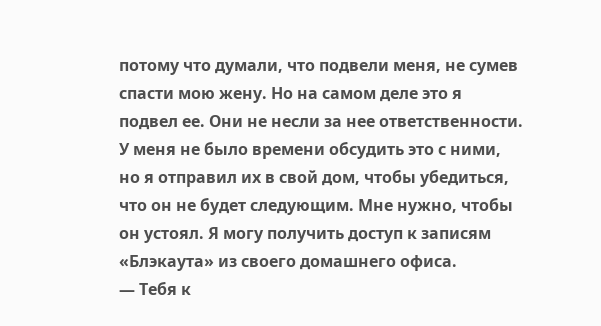потому что думали, что подвели меня, не сумев спасти мою жену. Но на самом деле это я подвел ее. Они не несли за нее ответственности. У меня не было времени обсудить это с ними, но я отправил их в свой дом, чтобы убедиться, что он не будет следующим. Мне нужно, чтобы он устоял. Я могу получить доступ к записям «Блэкаута» из своего домашнего офиса.
— Тебя к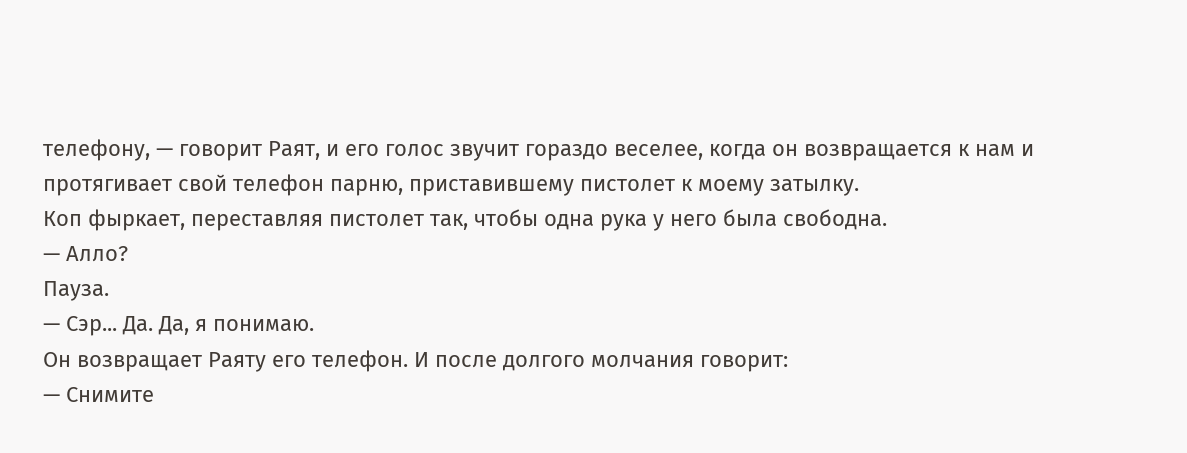телефону, — говорит Раят, и его голос звучит гораздо веселее, когда он возвращается к нам и протягивает свой телефон парню, приставившему пистолет к моему затылку.
Коп фыркает, переставляя пистолет так, чтобы одна рука у него была свободна.
— Алло?
Пауза.
— Сэр... Да. Да, я понимаю.
Он возвращает Раяту его телефон. И после долгого молчания говорит:
— Снимите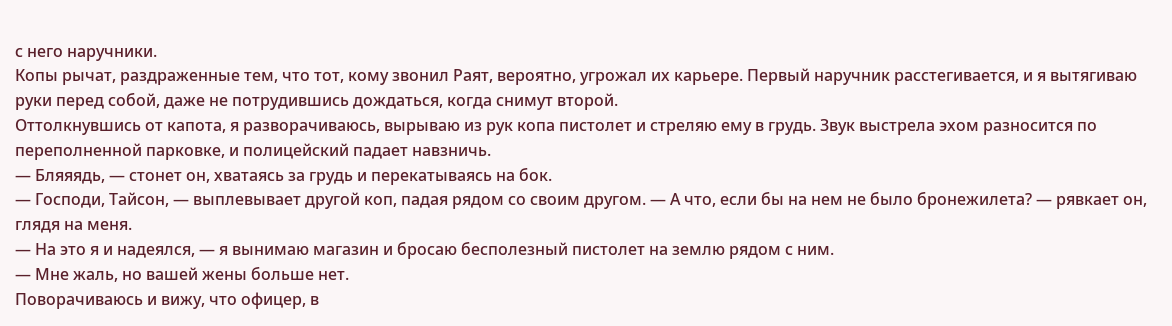с него наручники.
Копы рычат, раздраженные тем, что тот, кому звонил Раят, вероятно, угрожал их карьере. Первый наручник расстегивается, и я вытягиваю руки перед собой, даже не потрудившись дождаться, когда снимут второй.
Оттолкнувшись от капота, я разворачиваюсь, вырываю из рук копа пистолет и стреляю ему в грудь. Звук выстрела эхом разносится по переполненной парковке, и полицейский падает навзничь.
— Бляяядь, — стонет он, хватаясь за грудь и перекатываясь на бок.
— Господи, Тайсон, — выплевывает другой коп, падая рядом со своим другом. — А что, если бы на нем не было бронежилета? — рявкает он, глядя на меня.
— На это я и надеялся, — я вынимаю магазин и бросаю бесполезный пистолет на землю рядом с ним.
— Мне жаль, но вашей жены больше нет.
Поворачиваюсь и вижу, что офицер, в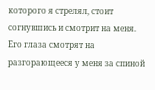которого я стрелял, стоит согнувшись и смотрит на меня.
Его глаза смотрят на разгорающееся у меня за спиной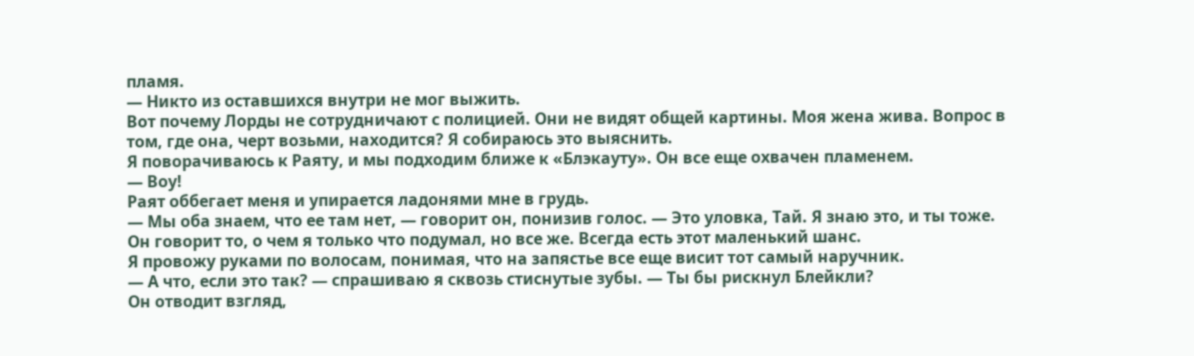пламя.
— Никто из оставшихся внутри не мог выжить.
Вот почему Лорды не сотрудничают с полицией. Они не видят общей картины. Моя жена жива. Вопрос в том, где она, черт возьми, находится? Я собираюсь это выяснить.
Я поворачиваюсь к Раяту, и мы подходим ближе к «Блэкауту». Он все еще охвачен пламенем.
— Воу!
Раят оббегает меня и упирается ладонями мне в грудь.
— Мы оба знаем, что ее там нет, — говорит он, понизив голос. — Это уловка, Тай. Я знаю это, и ты тоже.
Он говорит то, о чем я только что подумал, но все же. Всегда есть этот маленький шанс.
Я провожу руками по волосам, понимая, что на запястье все еще висит тот самый наручник.
— А что, если это так? — спрашиваю я сквозь стиснутые зубы. — Ты бы рискнул Блейкли?
Он отводит взгляд,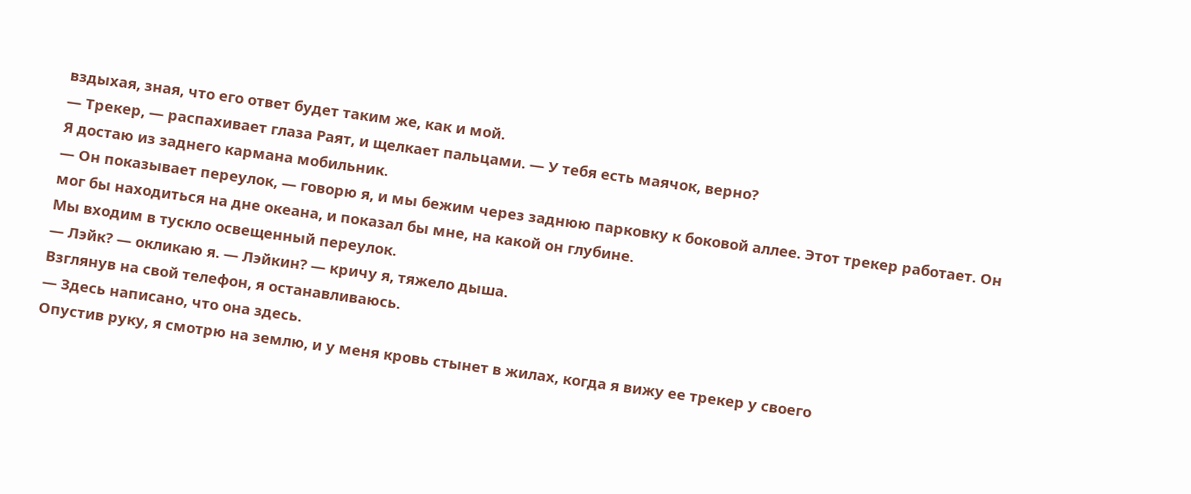вздыхая, зная, что его ответ будет таким же, как и мой.
— Трекер, — распахивает глаза Раят, и щелкает пальцами. — У тебя есть маячок, верно?
Я достаю из заднего кармана мобильник.
— Он показывает переулок, — говорю я, и мы бежим через заднюю парковку к боковой аллее. Этот трекер работает. Он мог бы находиться на дне океана, и показал бы мне, на какой он глубине.
Мы входим в тускло освещенный переулок.
— Лэйк? — окликаю я. — Лэйкин? — кричу я, тяжело дыша.
Взглянув на свой телефон, я останавливаюсь.
— Здесь написано, что она здесь.
Опустив руку, я смотрю на землю, и у меня кровь стынет в жилах, когда я вижу ее трекер у своего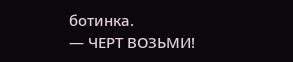ботинка.
— ЧЕРТ ВОЗЬМИ!